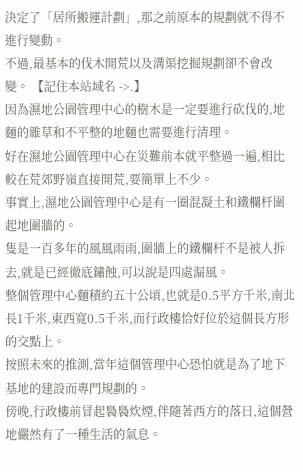決定了「居所搬運計劃」,那之前原本的規劃就不得不進行變動。
不過,最基本的伐木開荒以及溝渠挖掘規劃卻不會改變。 【記住本站域名 ->.】
因為濕地公園管理中心的樹木是一定要進行砍伐的,地麵的雜草和不平整的地麵也需要進行清理。
好在濕地公園管理中心在災難前本就平整過一遍,相比較在荒郊野嶺直接開荒,要簡單上不少。
事實上,濕地公園管理中心是有一圈混凝土和鐵欄杆圍起地圍牆的。
隻是一百多年的風風雨雨,圍牆上的鐵欄杆不是被人拆去,就是已經徹底鏽蝕,可以說是四處漏風。
整個管理中心麵積約五十公頃,也就是0.5平方千米,南北長1千米,東西寬0.5千米,而行政樓恰好位於這個長方形的交點上。
按照未來的推測,當年這個管理中心恐怕就是為了地下基地的建設而專門規劃的。
傍晚,行政樓前冒起裊裊炊煙,伴隨著西方的落日,這個營地儼然有了一種生活的氣息。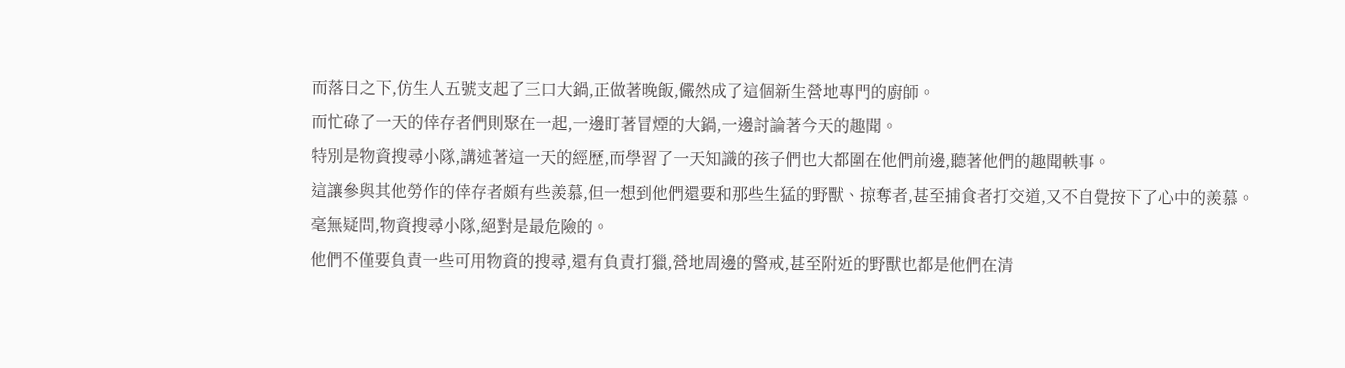而落日之下,仿生人五號支起了三口大鍋,正做著晚飯,儼然成了這個新生營地專門的廚師。
而忙碌了一天的倖存者們則聚在一起,一邊盯著冒煙的大鍋,一邊討論著今天的趣聞。
特別是物資搜尋小隊,講述著這一天的經歷,而學習了一天知識的孩子們也大都圍在他們前邊,聽著他們的趣聞軼事。
這讓參與其他勞作的倖存者頗有些羨慕,但一想到他們還要和那些生猛的野獸、掠奪者,甚至捕食者打交道,又不自覺按下了心中的羨慕。
毫無疑問,物資搜尋小隊,絕對是最危險的。
他們不僅要負責一些可用物資的搜尋,還有負責打獵,營地周邊的警戒,甚至附近的野獸也都是他們在清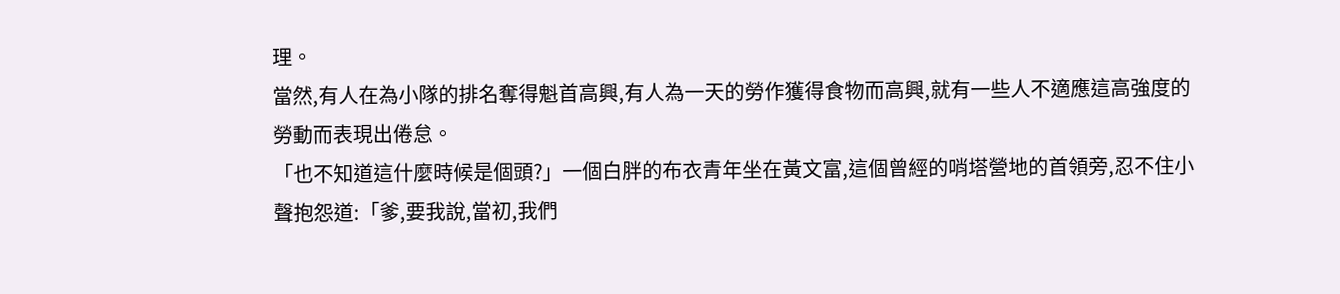理。
當然,有人在為小隊的排名奪得魁首高興,有人為一天的勞作獲得食物而高興,就有一些人不適應這高強度的勞動而表現出倦怠。
「也不知道這什麼時候是個頭?」一個白胖的布衣青年坐在黃文富,這個曾經的哨塔營地的首領旁,忍不住小聲抱怨道:「爹,要我說,當初,我們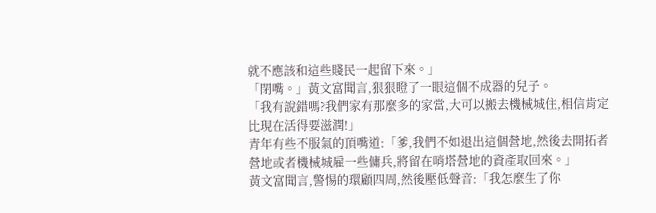就不應該和這些賤民一起留下來。」
「閉嘴。」黃文富聞言,狠狠瞪了一眼這個不成器的兒子。
「我有說錯嗎?我們家有那麼多的家當,大可以搬去機械城住,相信肯定比現在活得要滋潤!」
青年有些不服氣的頂嘴道:「爹,我們不如退出這個營地,然後去開拓者營地或者機械城雇一些傭兵,將留在哨塔營地的資產取回來。」
黃文富聞言,警惕的環顧四周,然後壓低聲音:「我怎麼生了你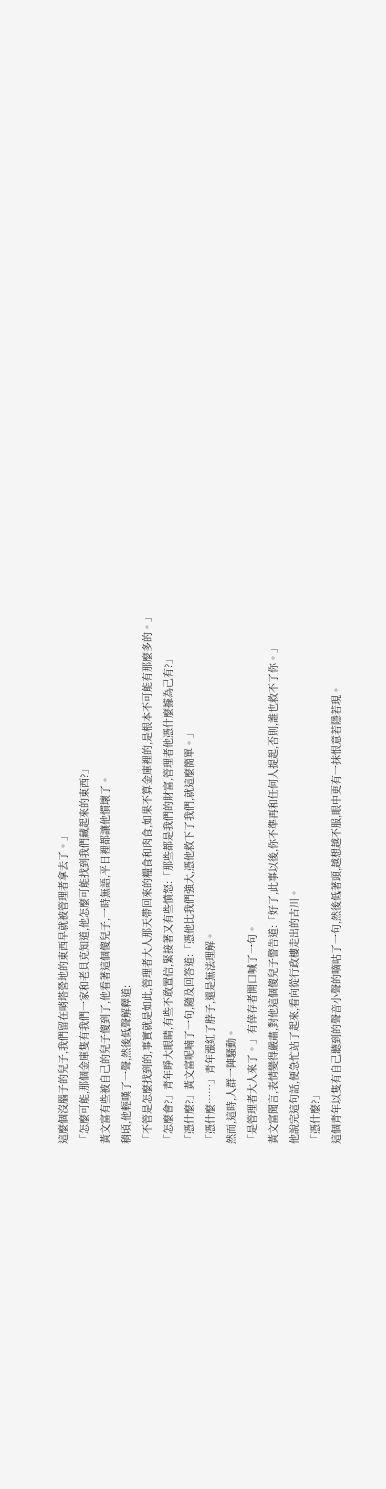這麼個沒腦子的兒子,我們留在哨塔營地的東西早就被管理者拿去了。」
「怎麼可能,那個金庫隻有我們一家和老貝克知道,他怎麼可能找到我們藏起來的東西?」
黃文富有些被自己的兒子傻到了,他看著這個傻兒子,一時無語,平日裡都讓他慣壞了。
稍頃,他輕嘆了一聲,然後低聲解釋道:
「不管是怎麼找到的,事實就是如此,管理者大人那天帶回來的糧食和肉食,如果不算金庫裡的,是根本不可能有那麼多的。」
「怎麼會?」青年睜大眼睛,有些不敢置信,緊接著又有些憤怒:「那些都是我們的財富,管理者他憑什麼據為己有?」
「憑什麼?」黃文富呢喃了一句,隨及回答道:「憑他比我們強大,憑他救下了我們,就這麼簡單。」
「憑什麼……」青年漲紅了脖子,還是無法理解。
然而,這時,人群一陣騷動。
「是管理者大人來了。」有倖存者開口喊了一句。
黃文富聞言,表情變得嚴肅,對他這個傻兒子警告道:「好了,此事以後,你不準再和任何人提起,否則,誰也救不了你。」
他說完這句話,便急忙站了起來,看向從行政樓走出的古川。
「憑什麼?」
這個青年以隻有自己聽到的聲音小聲的嘀咕了一句,然後低著頭,越想越不服,眼中更有一抹恨意若隱若現。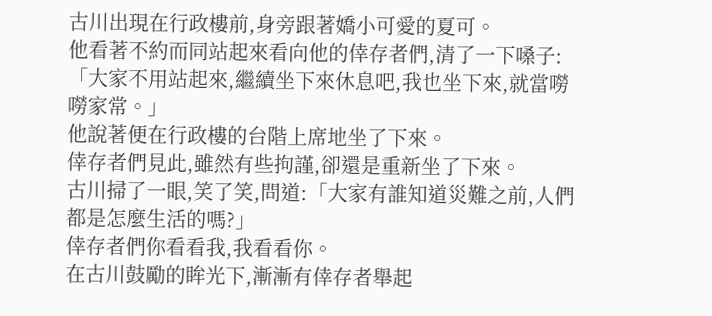古川出現在行政樓前,身旁跟著嬌小可愛的夏可。
他看著不約而同站起來看向他的倖存者們,清了一下嗓子:「大家不用站起來,繼續坐下來休息吧,我也坐下來,就當嘮嘮家常。」
他說著便在行政樓的台階上席地坐了下來。
倖存者們見此,雖然有些拘謹,卻還是重新坐了下來。
古川掃了一眼,笑了笑,問道:「大家有誰知道災難之前,人們都是怎麼生活的嗎?」
倖存者們你看看我,我看看你。
在古川鼓勵的眸光下,漸漸有倖存者舉起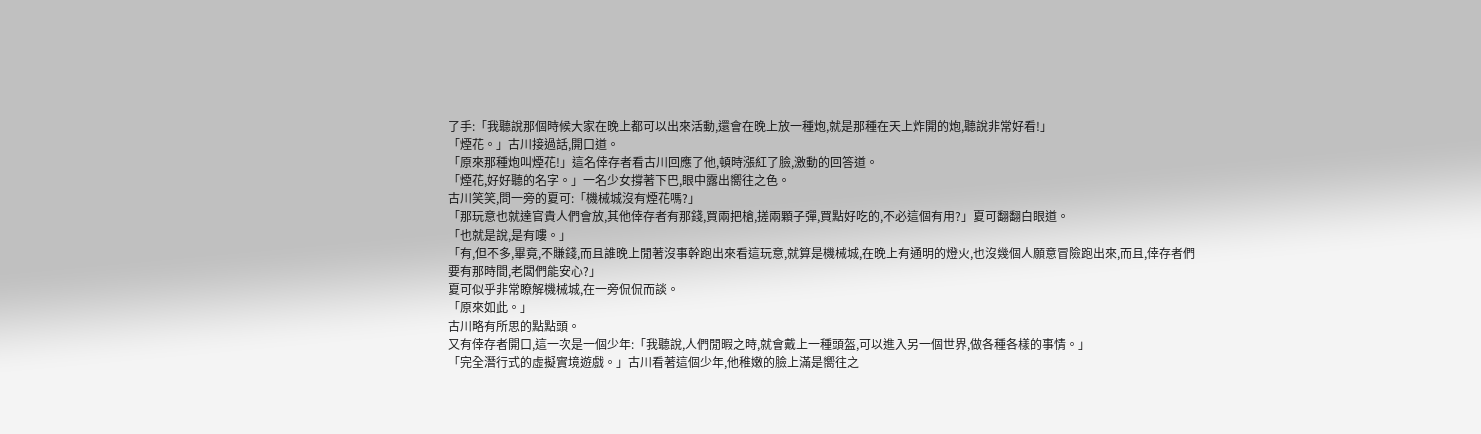了手:「我聽說那個時候大家在晚上都可以出來活動,還會在晚上放一種炮,就是那種在天上炸開的炮,聽說非常好看!」
「煙花。」古川接過話,開口道。
「原來那種炮叫煙花!」這名倖存者看古川回應了他,頓時漲紅了臉,激動的回答道。
「煙花,好好聽的名字。」一名少女撐著下巴,眼中露出嚮往之色。
古川笑笑,問一旁的夏可:「機械城沒有煙花嗎?」
「那玩意也就達官貴人們會放,其他倖存者有那錢,買兩把槍,搓兩顆子彈,買點好吃的,不必這個有用?」夏可翻翻白眼道。
「也就是說,是有嘍。」
「有,但不多,畢竟,不賺錢,而且誰晚上閒著沒事幹跑出來看這玩意,就算是機械城,在晚上有通明的燈火,也沒幾個人願意冒險跑出來,而且,倖存者們要有那時間,老闆們能安心?」
夏可似乎非常瞭解機械城,在一旁侃侃而談。
「原來如此。」
古川略有所思的點點頭。
又有倖存者開口,這一次是一個少年:「我聽說,人們閒暇之時,就會戴上一種頭盔,可以進入另一個世界,做各種各樣的事情。」
「完全潛行式的虛擬實境遊戲。」古川看著這個少年,他稚嫩的臉上滿是嚮往之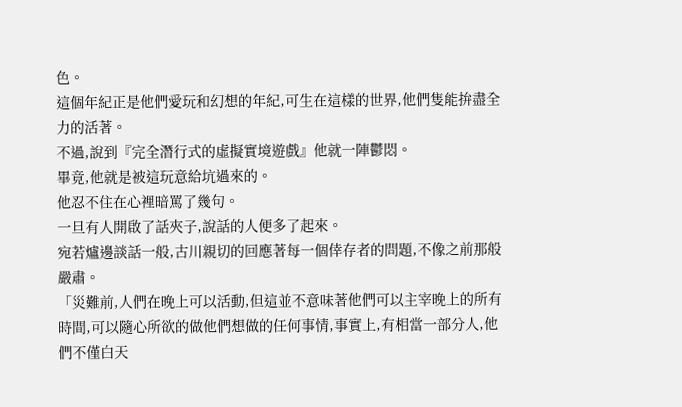色。
這個年紀正是他們愛玩和幻想的年紀,可生在這樣的世界,他們隻能拚盡全力的活著。
不過,說到『完全潛行式的虛擬實境遊戲』他就一陣鬱悶。
畢竟,他就是被這玩意給坑過來的。
他忍不住在心裡暗罵了幾句。
一旦有人開啟了話夾子,說話的人便多了起來。
宛若爐邊談話一般,古川親切的回應著每一個倖存者的問題,不像之前那般嚴肅。
「災難前,人們在晚上可以活動,但這並不意味著他們可以主宰晚上的所有時間,可以隨心所欲的做他們想做的任何事情,事實上,有相當一部分人,他們不僅白天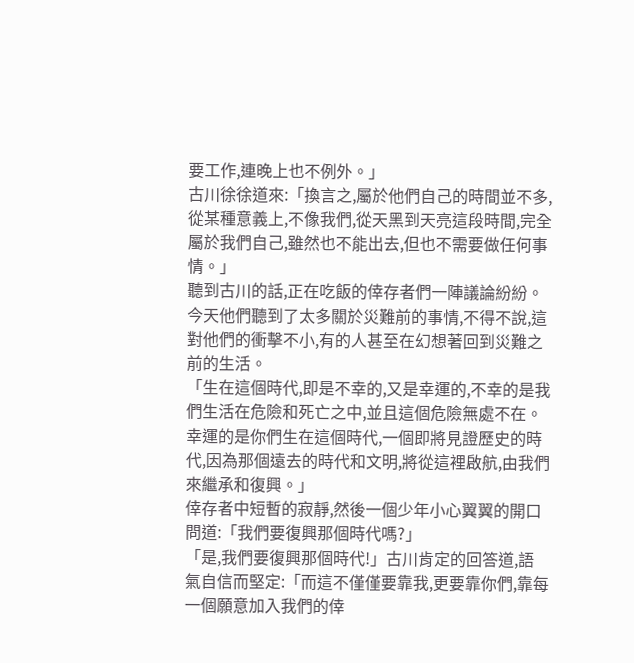要工作,連晚上也不例外。」
古川徐徐道來:「換言之,屬於他們自己的時間並不多,從某種意義上,不像我們,從天黑到天亮這段時間,完全屬於我們自己,雖然也不能出去,但也不需要做任何事情。」
聽到古川的話,正在吃飯的倖存者們一陣議論紛紛。
今天他們聽到了太多關於災難前的事情,不得不說,這對他們的衝擊不小,有的人甚至在幻想著回到災難之前的生活。
「生在這個時代,即是不幸的,又是幸運的,不幸的是我們生活在危險和死亡之中,並且這個危險無處不在。
幸運的是你們生在這個時代,一個即將見證歷史的時代,因為那個遠去的時代和文明,將從這裡啟航,由我們來繼承和復興。」
倖存者中短暫的寂靜,然後一個少年小心翼翼的開口問道:「我們要復興那個時代嗎?」
「是,我們要復興那個時代!」古川肯定的回答道,語氣自信而堅定:「而這不僅僅要靠我,更要靠你們,靠每一個願意加入我們的倖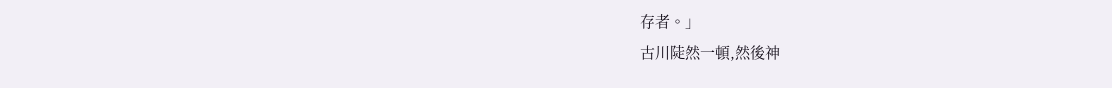存者。」
古川陡然一頓,然後神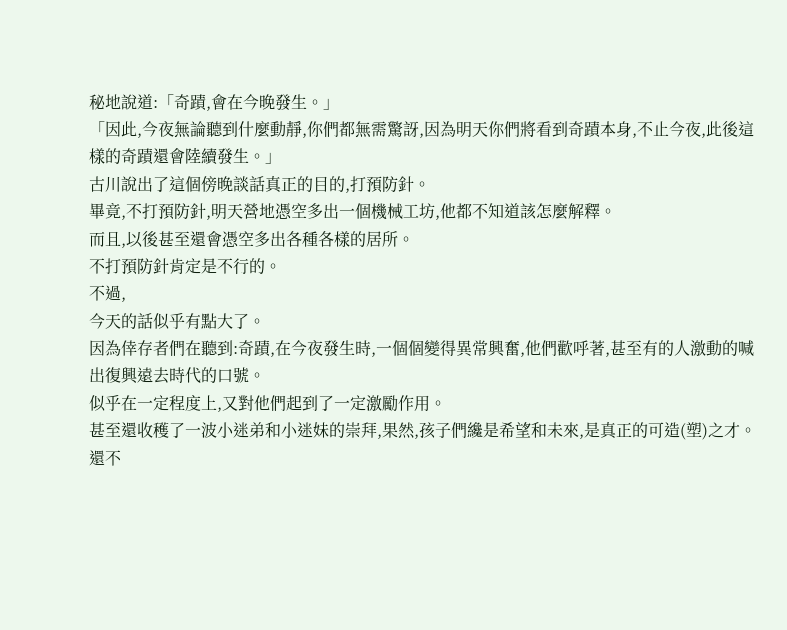秘地說道:「奇蹟,會在今晚發生。」
「因此,今夜無論聽到什麼動靜,你們都無需驚訝,因為明天你們將看到奇蹟本身,不止今夜,此後這樣的奇蹟還會陸續發生。」
古川說出了這個傍晚談話真正的目的,打預防針。
畢竟,不打預防針,明天營地憑空多出一個機械工坊,他都不知道該怎麼解釋。
而且,以後甚至還會憑空多出各種各樣的居所。
不打預防針肯定是不行的。
不過,
今天的話似乎有點大了。
因為倖存者們在聽到:奇蹟,在今夜發生時,一個個變得異常興奮,他們歡呼著,甚至有的人激動的喊出復興遠去時代的口號。
似乎在一定程度上,又對他們起到了一定激勵作用。
甚至還收穫了一波小迷弟和小迷妹的崇拜,果然,孩子們纔是希望和未來,是真正的可造(塑)之才。
還不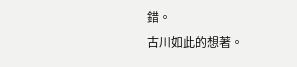錯。
古川如此的想著。